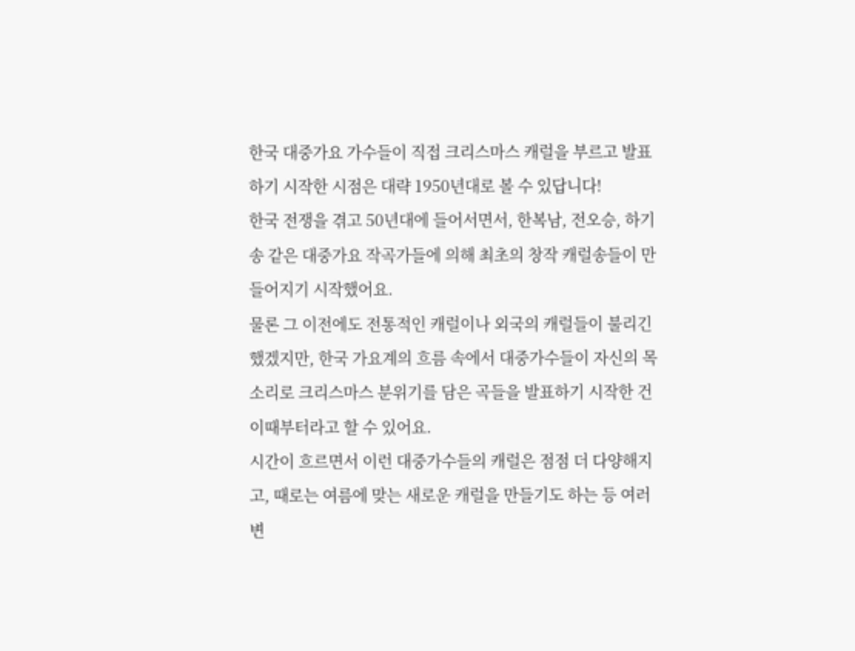한국 대중가요 가수들이 직접 크리스마스 캐럴을 부르고 발표하기 시작한 시점은 대략 1950년대로 볼 수 있답니다!
한국 전쟁을 겪고 50년대에 들어서면서, 한복남, 전오승, 하기송 같은 대중가요 작곡가들에 의해 최초의 창작 캐럴송들이 만들어지기 시작했어요.
물론 그 이전에도 전통적인 캐럴이나 외국의 캐럴들이 불리긴 했겠지만, 한국 가요계의 흐름 속에서 대중가수들이 자신의 목소리로 크리스마스 분위기를 담은 곡들을 발표하기 시작한 건 이때부터라고 할 수 있어요.
시간이 흐르면서 이런 대중가수들의 캐럴은 점점 더 다양해지고, 때로는 여름에 맞는 새로운 캐럴을 만들기도 하는 등 여러 변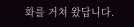화를 거쳐 왔답니다.